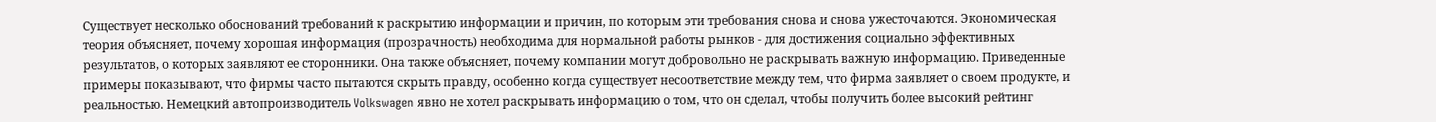Существует несколько обоснований требований к раскрытию информации и причин, по которым эти требования снова и снова ужесточаются. Экономическая теория объясняет, почему хорошая информация (прозрачность) необходима для нормальной работы рынков - для достижения социально эффективных результатов, о которых заявляют ее сторонники. Она также объясняет, почему компании могут добровольно не раскрывать важную информацию. Приведенные примеры показывают, что фирмы часто пытаются скрыть правду, особенно когда существует несоответствие между тем, что фирма заявляет о своем продукте, и реальностью. Немецкий автопроизводитель Volkswagen явно не хотел раскрывать информацию о том, что он сделал, чтобы получить более высокий рейтинг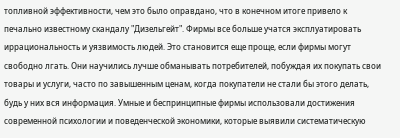топливной эффективности, чем это было оправдано, что в конечном итоге привело к печально известному скандалу "Дизельгейт". Фирмы все больше учатся эксплуатировать иррациональность и уязвимость людей. Это становится еще проще, если фирмы могут свободно лгать. Они научились лучше обманывать потребителей, побуждая их покупать свои товары и услуги, часто по завышенным ценам, когда покупатели не стали бы этого делать, будь у них вся информация. Умные и беспринципные фирмы использовали достижения современной психологии и поведенческой экономики, которые выявили систематическую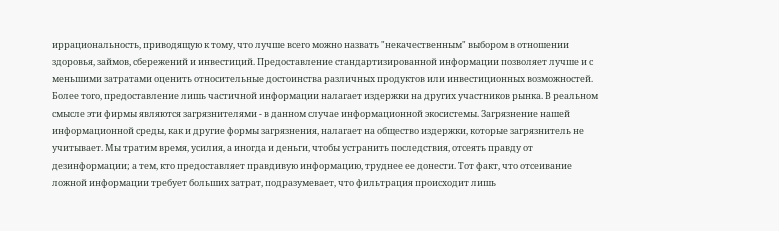иррациональность, приводящую к тому, что лучше всего можно назвать "некачественным" выбором в отношении здоровья, займов, сбережений и инвестиций. Предоставление стандартизированной информации позволяет лучше и с меньшими затратами оценить относительные достоинства различных продуктов или инвестиционных возможностей.
Более того, предоставление лишь частичной информации налагает издержки на других участников рынка. В реальном смысле эти фирмы являются загрязнителями - в данном случае информационной экосистемы. Загрязнение нашей информационной среды, как и другие формы загрязнения, налагает на общество издержки, которые загрязнитель не учитывает. Мы тратим время, усилия, а иногда и деньги, чтобы устранить последствия, отсеять правду от дезинформации; а тем, кто предоставляет правдивую информацию, труднее ее донести. Тот факт, что отсеивание ложной информации требует больших затрат, подразумевает, что фильтрация происходит лишь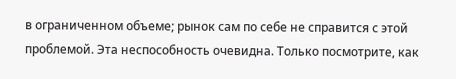в ограниченном объеме; рынок сам по себе не справится с этой проблемой. Эта неспособность очевидна. Только посмотрите, как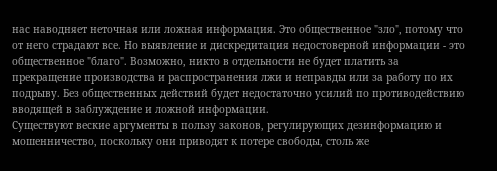нас наводняет неточная или ложная информация. Это общественное "зло", потому что от него страдают все. Но выявление и дискредитация недостоверной информации - это общественное "благо". Возможно, никто в отдельности не будет платить за прекращение производства и распространения лжи и неправды или за работу по их подрыву. Без общественных действий будет недостаточно усилий по противодействию вводящей в заблуждение и ложной информации.
Существуют веские аргументы в пользу законов, регулирующих дезинформацию и мошенничество, поскольку они приводят к потере свободы, столь же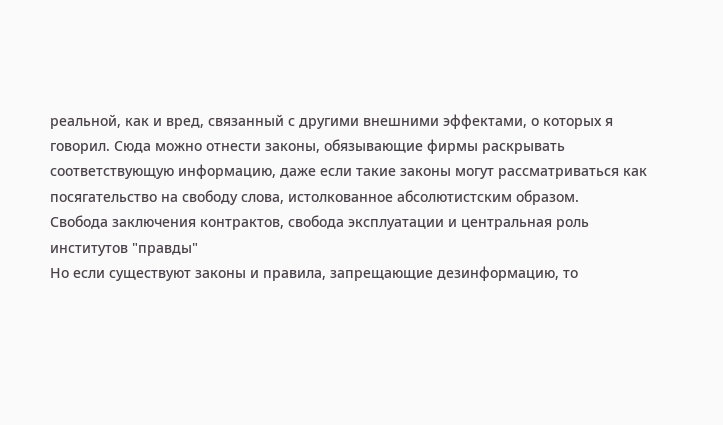реальной, как и вред, связанный с другими внешними эффектами, о которых я говорил. Сюда можно отнести законы, обязывающие фирмы раскрывать соответствующую информацию, даже если такие законы могут рассматриваться как посягательство на свободу слова, истолкованное абсолютистским образом.
Свобода заключения контрактов, свобода эксплуатации и центральная роль институтов "правды"
Но если существуют законы и правила, запрещающие дезинформацию, то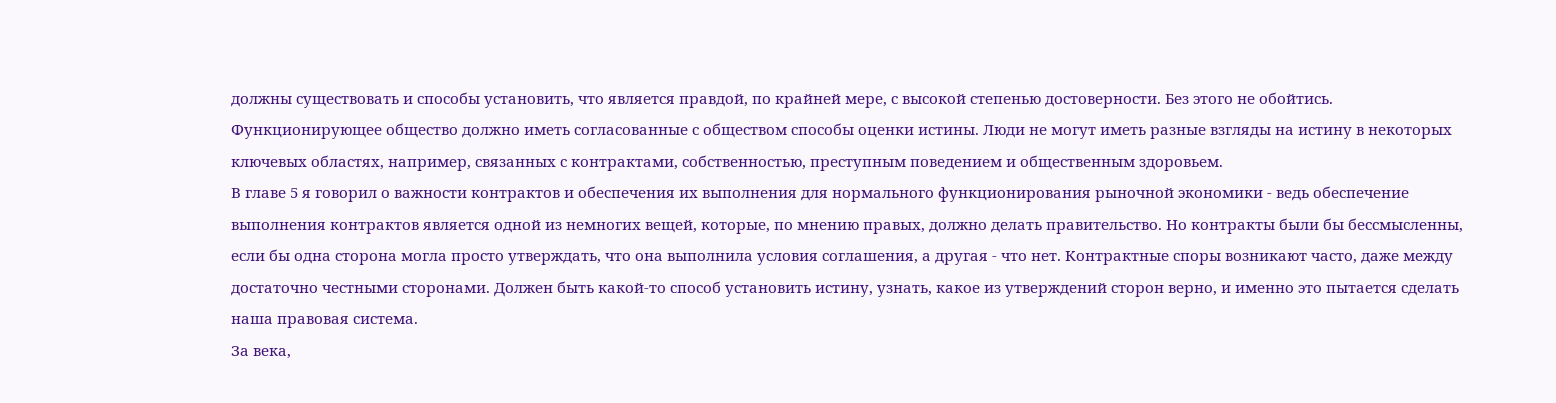должны существовать и способы установить, что является правдой, по крайней мере, с высокой степенью достоверности. Без этого не обойтись. Функционирующее общество должно иметь согласованные с обществом способы оценки истины. Люди не могут иметь разные взгляды на истину в некоторых ключевых областях, например, связанных с контрактами, собственностью, преступным поведением и общественным здоровьем.
В главе 5 я говорил о важности контрактов и обеспечения их выполнения для нормального функционирования рыночной экономики - ведь обеспечение выполнения контрактов является одной из немногих вещей, которые, по мнению правых, должно делать правительство. Но контракты были бы бессмысленны, если бы одна сторона могла просто утверждать, что она выполнила условия соглашения, а другая - что нет. Контрактные споры возникают часто, даже между достаточно честными сторонами. Должен быть какой-то способ установить истину, узнать, какое из утверждений сторон верно, и именно это пытается сделать наша правовая система.
За века,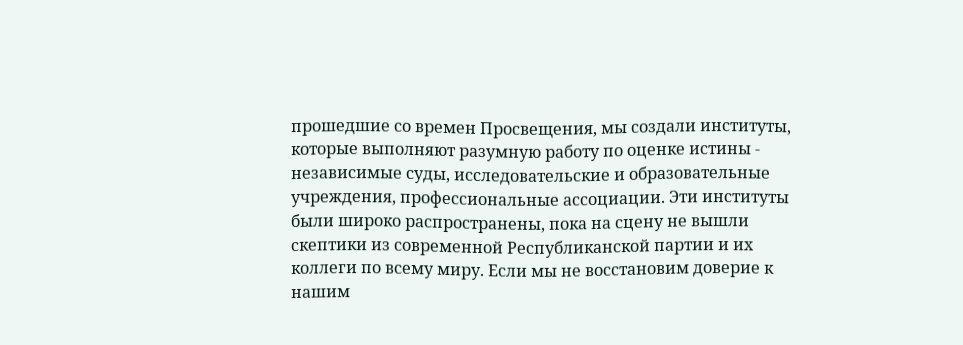прошедшие со времен Просвещения, мы создали институты, которые выполняют разумную работу по оценке истины - независимые суды, исследовательские и образовательные учреждения, профессиональные ассоциации. Эти институты были широко распространены, пока на сцену не вышли скептики из современной Республиканской партии и их коллеги по всему миру. Если мы не восстановим доверие к нашим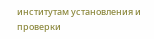институтам установления и проверки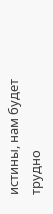истины, нам будет трудно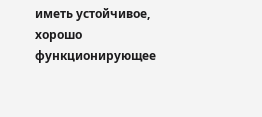иметь устойчивое, хорошо функционирующее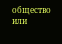общество или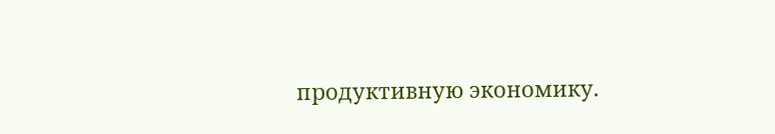продуктивную экономику.